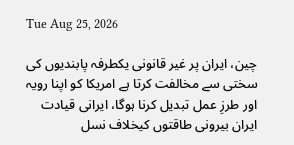Tue Aug 25, 2026

چین، ایران پر غیر قانونی یکطرفہ پابندیوں کی سختی سے مخالفت کرتا ہے امریکا کو اپنا رویہ اور طرزِ عمل تبدیل کرنا ہوگا، ایرانی قیادت ایران بیرونی طاقتوں کیخلاف نسل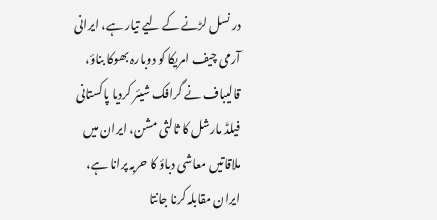در نسل لڑنے کے لیے تیار ہے، ایرانی آرمی چیف امریکا کو دوبارہ بھوکا بناؤ، قالیباف نے گرافک شیئر کردیا پاکستانی فیلڈ مارشل کا ثالثی مشن، ایران میں ملاقاتیں معاشی دباؤ کا حربہ پرانا ہے، ایران مقابلہ کرنا جانتا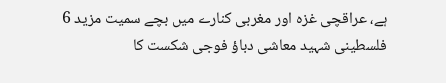ہے، عراقچی غزہ اور مغربی کنارے میں بچے سمیت مزید 6 فلسطینی شہید معاشی دباؤ فوجی شکست کا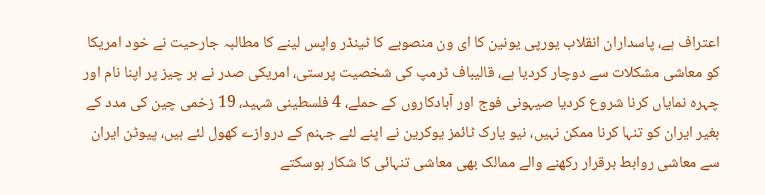اعتراف ہے، پاسداران انقلاب یورپی یونین کا ای ون منصوبے کا ٹینڈر واپس لینے کا مطالبہ جارحیت نے خود امریکا کو معاشی مشکلات سے دوچار کردیا ہے، قالیباف ٹرمپ کی شخصیت پرستی، امریکی صدر نے ہر چیز پر اپنا نام اور چہرہ نمایاں کرنا شروع کردیا صیہونی فوج اور آبادکاروں کے حملے، 4 فلسطینی شہید، 19 زخمی چین کی مدد کے بغیر ایران کو تنہا کرنا ممکن نہیں، نیو یارک ٹائمز یوکرین نے اپنے لئے جہنم کے دروازے کھول لئے ہیں، پیوٹن ایران سے معاشی روابط برقرار رکھنے والے ممالک بھی معاشی تنہائی کا شکار ہوسکتے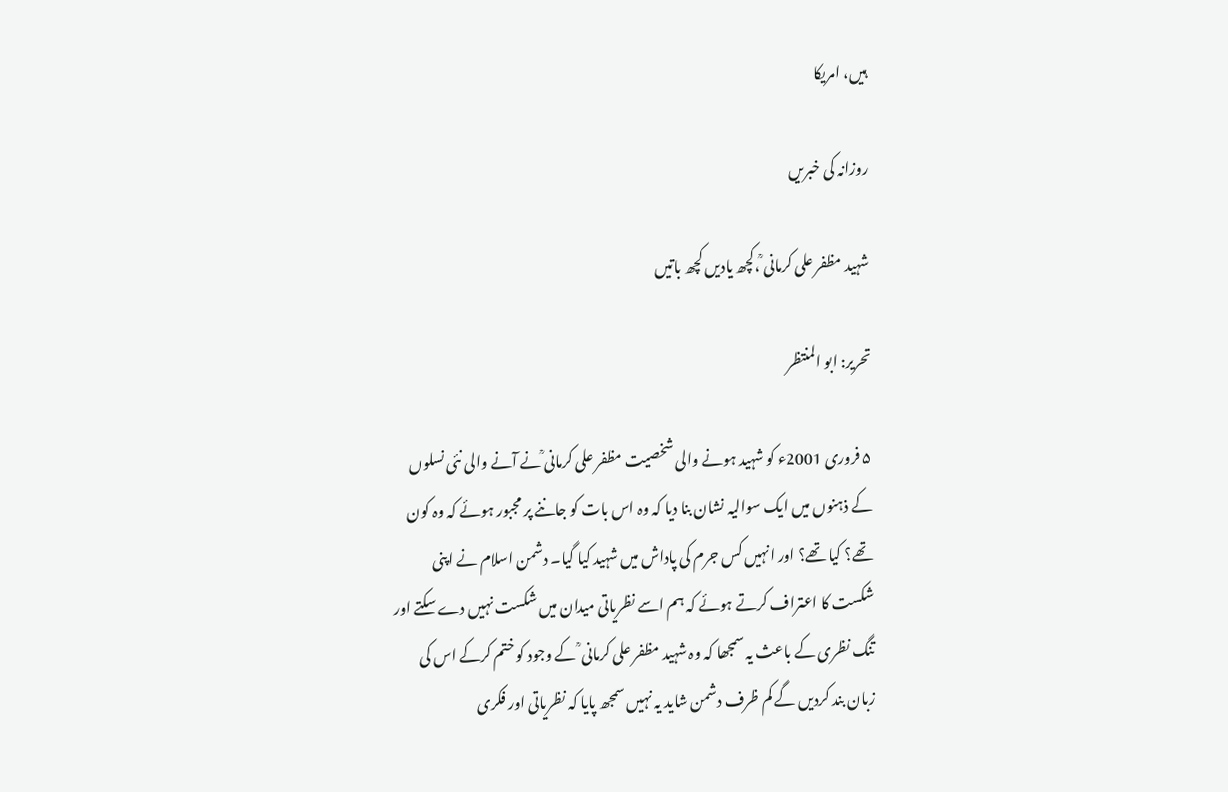ہیں، امریکا

روزانہ کی خبریں

شہید مظفر علی کرمانی ؒ،کچھ یادیں کچھ باتیں

تحریر: ابو المنتظر

۵ فروری 2001ء کو شہید ہونے والی شخصیت مظفر علی کرمانی ؒنے آنے والی نئی نسلوں کے ذہنوں میں ایک سوالیہ نشان بنا دیا کہ وہ اس بات کو جاننے پر مجبور ہوئے کہ وہ کون تھے؟ کیا تھے؟ اور انہیں کس جرم کی پاداش میں شہید کیا گیا۔ دشمن اسلام نے اپنی شکست کا اعتراف کرتے ہوئے کہ ہم اسے نظریاتی میدان میں شکست نہیں دے سکتے اور تنگ نظری کے باعث یہ سمجھا کہ وہ شہید مظفر علی کرمانی ؒ کے وجود کو ختم کرکے اس کی زبان بند کردیں گے کم ظرف دشمن شاید یہ نہیں سمجھ پایا کہ نظریاتی اور فکری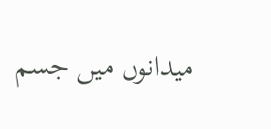میدانوں میں جسم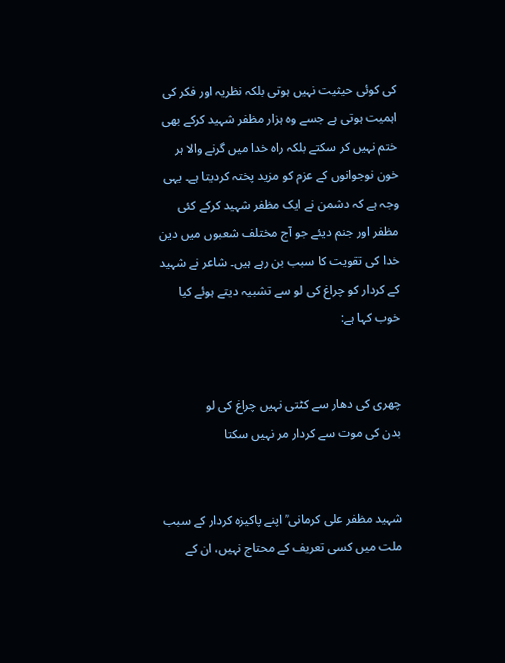کی کوئی حیثیت نہیں ہوتی بلکہ نظریہ اور فکر کی اہمیت ہوتی ہے جسے وہ ہزار مظفر شہید کرکے بھی ختم نہیں کر سکتے بلکہ راہ خدا میں گرنے والا ہر خون نوجوانوں کے عزم کو مزید پختہ کردیتا ہے۔ یہی وجہ ہے کہ دشمن نے ایک مظفر شہید کرکے کئی مظفر اور جنم دیئے جو آج مختلف شعبوں میں دین خدا کی تقویت کا سبب بن رہے ہیں۔ شاعر نے شہید کے کردار کو چراغ کی لو سے تشبیہ دیتے ہوئے کیا خوب کہا ہے:


چھری کی دھار سے کٹتی نہیں چراغ کی لو
بدن کی موت سے کردار مر نہیں سکتا


شہید مظفر علی کرمانی ؒ اپنے پاکیزہ کردار کے سبب ملت میں کسی تعریف کے محتاج نہیں، ان کے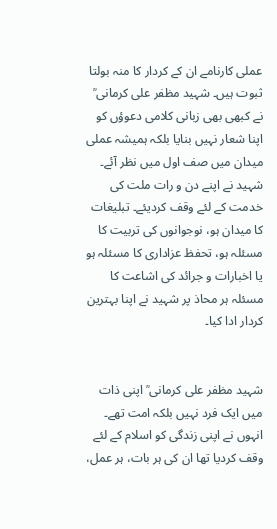عملی کارنامے ان کے کردار کا منہ بولتا ثبوت ہیں۔ شہید مظفر علی کرمانی ؒ نے کبھی بھی زبانی کلامی دعوؤں کو اپنا شعار نہیں بنایا بلکہ ہمیشہ عملی میدان میں صف اول میں نظر آئے۔ شہید نے اپنے دن و رات ملت کی خدمت کے لئے وقف کردیئے۔ تبلیغات کا میدان ہو، نوجوانوں کی تربیت کا مسئلہ ہو، تحفظ عزاداری کا مسئلہ ہو یا اخبارات و جرائد کی اشاعت کا مسئلہ ہر محاذ پر شہید نے اپنا بہترین کردار ادا کیا۔


شہید مظفر علی کرمانی ؒ اپنی ذات میں ایک فرد نہیں بلکہ امت تھے۔ انہوں نے اپنی زندگی کو اسلام کے لئے وقف کردیا تھا ان کی ہر بات، ہر عمل،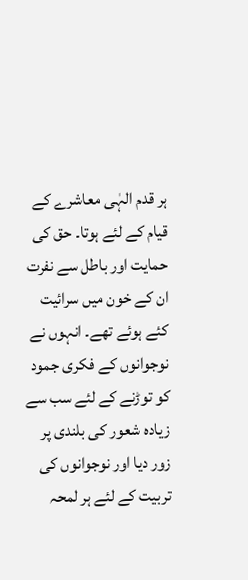ہر قدم الہٰی معاشرے کے قیام کے لئے ہوتا۔ حق کی حمایت اور باطل سے نفرت ان کے خون میں سرائیت کئے ہوئے تھے۔ انہوں نے نوجوانوں کے فکری جمود کو توڑنے کے لئے سب سے زیادہ شعور کی بلندی پر زور دیا اور نوجوانوں کی تربیت کے لئے ہر لمحہ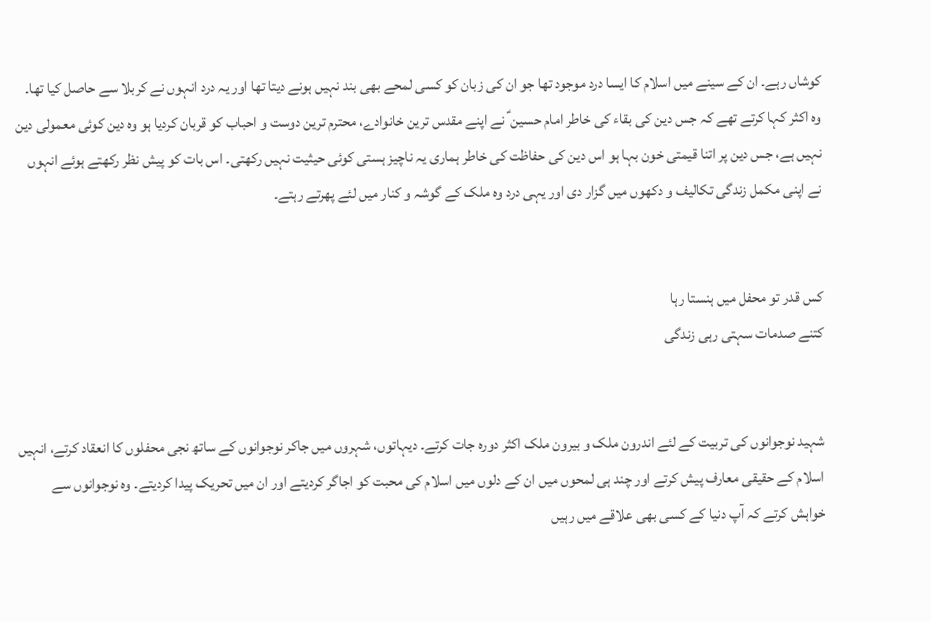کوشاں رہے۔ ان کے سینے میں اسلام کا ایسا درد موجود تھا جو ان کی زبان کو کسی لمحے بھی بند نہیں ہونے دیتا تھا اور یہ درد انہوں نے کربلا سے حاصل کیا تھا۔ وہ اکثر کہا کرتے تھے کہ جس دین کی بقاء کی خاطر امام حسین ؑ نے اپنے مقدس ترین خانوادے، محترم ترین دوست و احباب کو قربان کردیا ہو وہ دین کوئی معمولی دین نہیں ہے، جس دین پر اتنا قیمتی خون بہا ہو اس دین کی حفاظت کی خاطر ہماری یہ ناچیز ہستی کوئی حیثیت نہیں رکھتی۔ اس بات کو پیش نظر رکھتے ہوئے انہوں نے اپنی مکمل زندگی تکالیف و دکھوں میں گزار دی اور یہی درد وہ ملک کے گوشہ و کنار میں لئے پھرتے رہتے۔


کس قدر تو محفل میں ہنستا رہا
کتنے صدمات سہتی رہی زندگی


شہید نوجوانوں کی تربیت کے لئے اندرون ملک و بیرون ملک اکثر دورہ جات کرتے۔ دیہاتوں، شہروں میں جاکر نوجوانوں کے ساتھ نجی محفلوں کا انعقاد کرتے، انہیں اسلام کے حقیقی معارف پیش کرتے اور چند ہی لمحوں میں ان کے دلوں میں اسلام کی محبت کو اجاگر کردیتے اور ان میں تحریک پیدا کردیتے۔ وہ نوجوانوں سے خواہش کرتے کہ آپ دنیا کے کسی بھی علاقے میں رہیں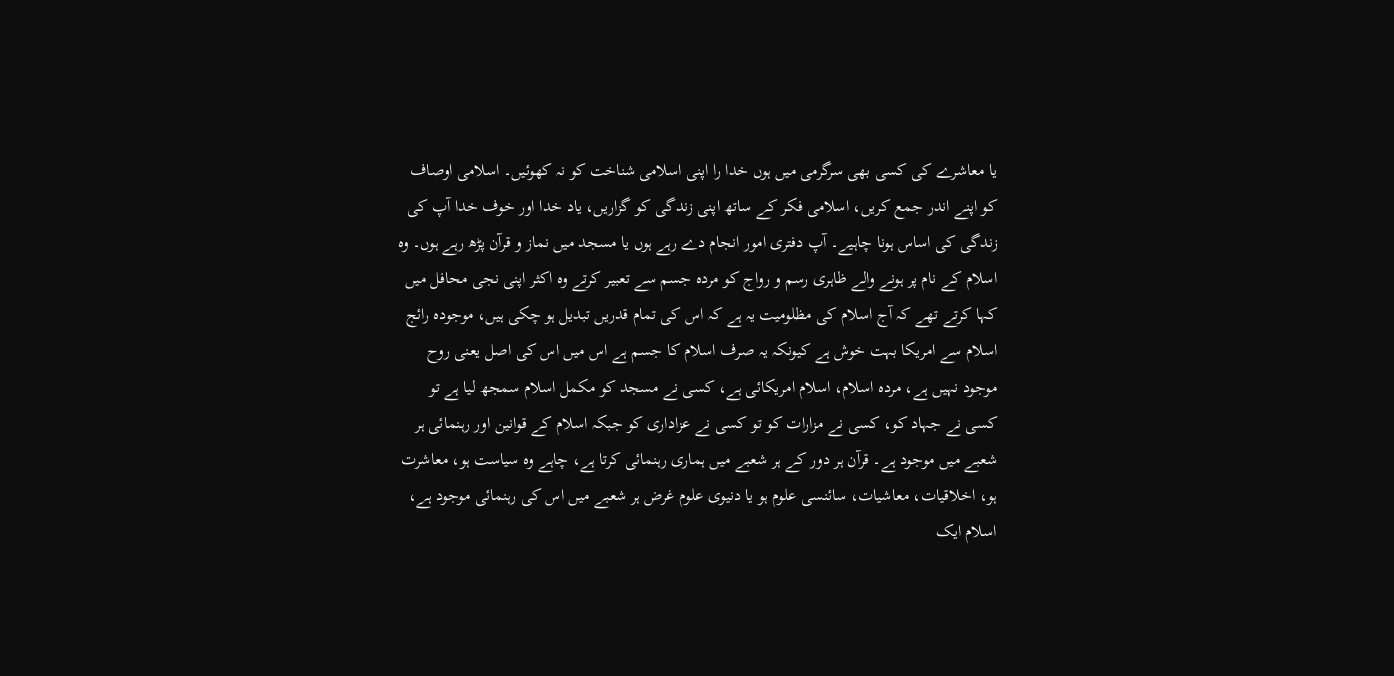یا معاشرے کی کسی بھی سرگرمی میں ہوں خدا را اپنی اسلامی شناخت کو نہ کھوئیں۔ اسلامی اوصاف کو اپنے اندر جمع کریں، اسلامی فکر کے ساتھ اپنی زندگی کو گزاریں، یاد خدا اور خوف خدا آپ کی زندگی کی اساس ہونا چاہیے۔ آپ دفتری امور انجام دے رہے ہوں یا مسجد میں نماز و قرآن پڑھ رہے ہوں۔ وہ اسلام کے نام پر ہونے والے ظاہری رسم و رواج کو مردہ جسم سے تعبیر کرتے وہ اکثر اپنی نجی محافل میں کہا کرتے تھے کہ آج اسلام کی مظلومیت یہ ہے کہ اس کی تمام قدریں تبدیل ہو چکی ہیں، موجودہ رائج اسلام سے امریکا بہت خوش ہے کیونکہ یہ صرف اسلام کا جسم ہے اس میں اس کی اصل یعنی روح موجود نہیں ہے، مردہ اسلام، اسلام امریکائی ہے، کسی نے مسجد کو مکمل اسلام سمجھ لیا ہے تو کسی نے جہاد کو، کسی نے مزارات کو تو کسی نے عزاداری کو جبکہ اسلام کے قوانین اور رہنمائی ہر شعبے میں موجود ہے۔ قرآن ہر دور کے ہر شعبے میں ہماری رہنمائی کرتا ہے، چاہے وہ سیاست ہو، معاشرت ہو، اخلاقیات، معاشیات، سائنسی علوم ہو یا دنیوی علوم غرض ہر شعبے میں اس کی رہنمائی موجود ہے، اسلام ایک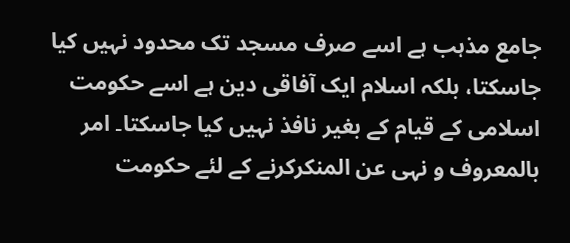جامع مذہب ہے اسے صرف مسجد تک محدود نہیں کیا جاسکتا، بلکہ اسلام ایک آفاقی دین ہے اسے حکومت اسلامی کے قیام کے بغیر نافذ نہیں کیا جاسکتا۔ امر بالمعروف و نہی عن المنکرکرنے کے لئے حکومت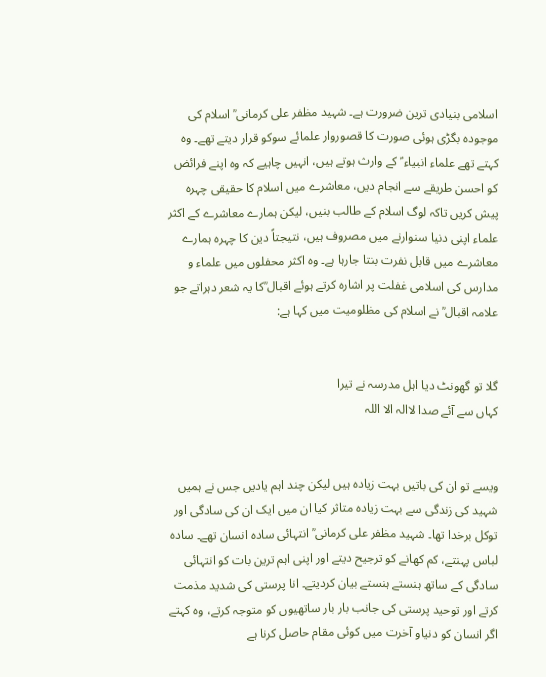اسلامی بنیادی ترین ضرورت ہے۔ شہید مظفر علی کرمانی ؒ اسلام کی موجودہ بگڑی ہوئی صورت کا قصوروار علمائے سوکو قرار دیتے تھے۔ وہ کہتے تھے علماء انبیاء ؑ کے وارث ہوتے ہیں، انہیں چاہیے کہ وہ اپنے فرائض کو احسن طریقے سے انجام دیں، معاشرے میں اسلام کا حقیقی چہرہ پیش کریں تاکہ لوگ اسلام کے طالب بنیں، لیکن ہمارے معاشرے کے اکثر علماء اپنی دنیا سنوارنے میں مصروف ہیں، نتیجتاً دین کا چہرہ ہمارے معاشرے میں قابل نفرت بنتا جارہا ہے۔ وہ اکثر محفلوں میں علماء و مدارس کی اسلامی غفلت پر اشارہ کرتے ہوئے اقبال ؒکا یہ شعر دہراتے جو علامہ اقبال ؒ نے اسلام کی مظلومیت میں کہا ہے:


گلا تو گھونٹ دیا اہل مدرسہ نے تیرا
کہاں سے آئے صدا لاالہ الا اللہ


ویسے تو ان کی باتیں بہت زیادہ ہیں لیکن چند اہم یادیں جس نے ہمیں شہید کی زندگی سے بہت زیادہ متاثر کیا ان میں ایک ان کی سادگی اور توکل برخدا تھا۔ شہید مظفر علی کرمانی ؒ انتہائی سادہ انسان تھے۔ سادہ لباس پہنتے، کم کھانے کو ترجیح دیتے اور اپنی اہم ترین بات کو انتہائی سادگی کے ساتھ ہنستے ہنستے بیان کردیتے۔ انا پرستی کی شدید مذمت کرتے اور توحید پرستی کی جانب بار بار ساتھیوں کو متوجہ کرتے، وہ کہتے اگر انسان کو دنیاو آخرت میں کوئی مقام حاصل کرنا ہے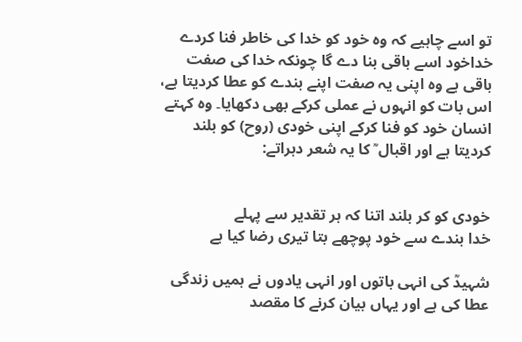تو اسے چاہیے کہ وہ خود کو خدا کی خاطر فنا کردے خداخود اسے باقی بنا دے گا چونکہ خدا کی صفت باقی ہے وہ اپنی یہ صفت اپنے بندے کو عطا کردیتا ہے، اس بات کو انہوں نے عملی کرکے بھی دکھایا۔ وہ کہتے انسان خود کو فنا کرکے اپنی خودی (روح) کو بلند کردیتا ہے اور اقبال ؒ کا یہ شعر دہراتے:


خودی کو کر بلند اتنا کہ ہر تقدیر سے پہلے
خدا بندے سے خود پوچھے بتا تیری رضا کیا ہے

شہیدؒ کی انہی باتوں اور انہی یادوں نے ہمیں زندگی عطا کی ہے اور یہاں بیان کرنے کا مقصد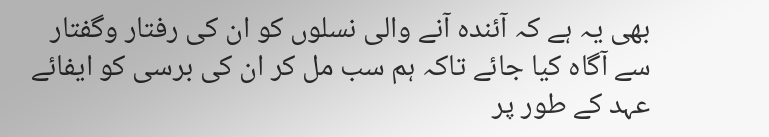بھی یہ ہے کہ آئندہ آنے والی نسلوں کو ان کی رفتار وگفتار سے آگاہ کیا جائے تاکہ ہم سب مل کر ان کی برسی کو ایفائے عہد کے طور پر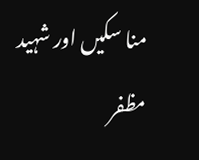منا سکیں اور شہید مظفر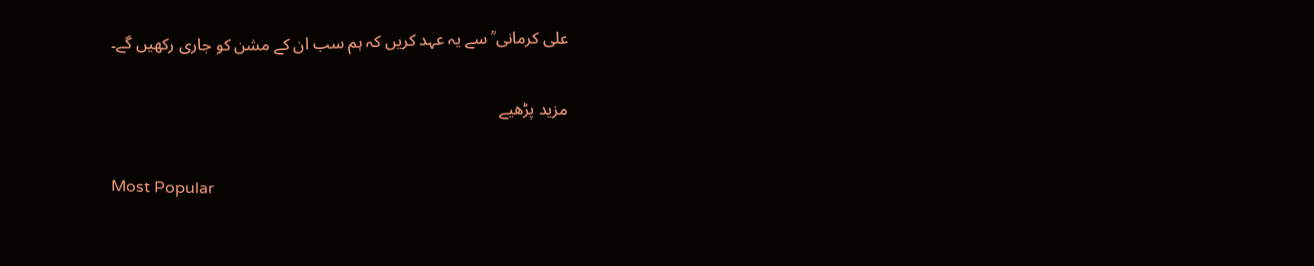علی کرمانی ؒ سے یہ عہد کریں کہ ہم سب ان کے مشن کو جاری رکھیں گے۔

مزید پڑھیے

Most Popular